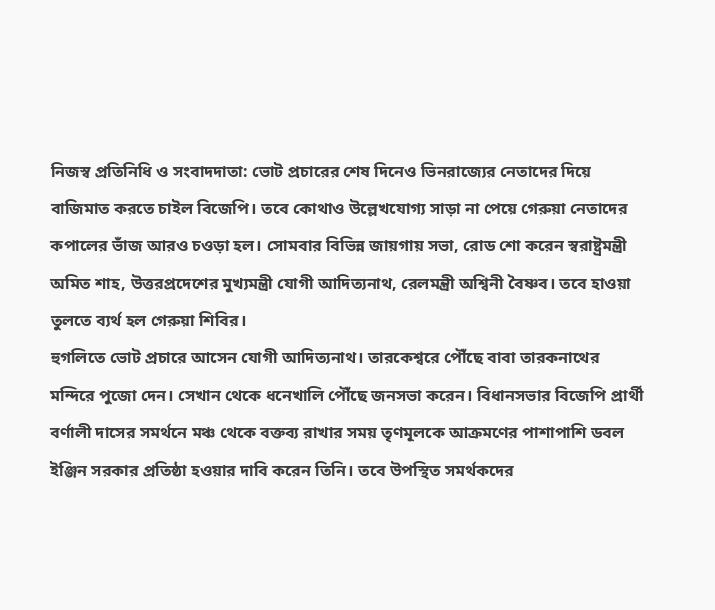নিজস্ব প্রতিনিধি ও সংবাদদাতা: ভোট প্রচারের শেষ দিনেও ভিনরাজ্যের নেতাদের দিয়ে বাজিমাত করতে চাইল বিজেপি। তবে কোথাও উল্লেখযোগ্য সাড়া না পেয়ে গেরুয়া নেতাদের কপালের ভাঁজ আরও চওড়া হল। সোমবার বিভিন্ন জায়গায় সভা, রোড শো করেন স্বরাষ্ট্রমন্ত্রী অমিত শাহ, উত্তরপ্রদেশের মুখ্যমন্ত্রী যোগী আদিত্যনাথ, রেলমন্ত্রী অশ্বিনী বৈষ্ণব। তবে হাওয়া তুলতে ব্যর্থ হল গেরুয়া শিবির।
হুগলিতে ভোট প্রচারে আসেন যোগী আদিত্যনাথ। তারকেশ্বরে পৌঁছে বাবা তারকনাথের মন্দিরে পুজো দেন। সেখান থেকে ধনেখালি পৌঁছে জনসভা করেন। বিধানসভার বিজেপি প্রার্থী বর্ণালী দাসের সমর্থনে মঞ্চ থেকে বক্তব্য রাখার সময় তৃণমূলকে আক্রমণের পাশাপাশি ডবল ইঞ্জিন সরকার প্রতিষ্ঠা হওয়ার দাবি করেন তিনি। তবে উপস্থিত সমর্থকদের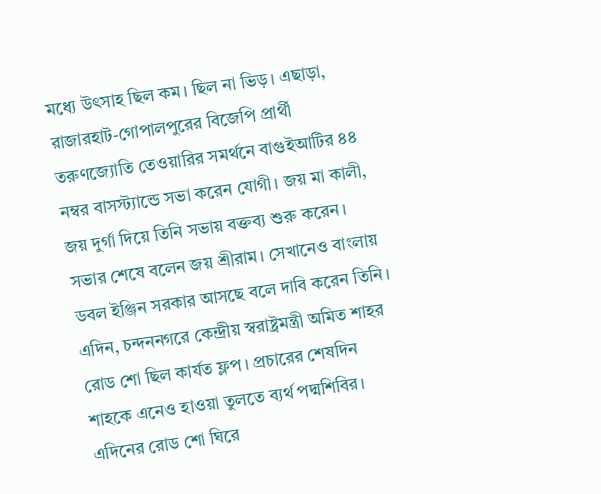মধ্যে উৎসাহ ছিল কম। ছিল না ভিড়। এছাড়া, রাজারহাট-গোপালপুরের বিজেপি প্রার্থী তরুণজ্যোতি তেওয়ারির সমর্থনে বাগুইআটির ৪৪ নম্বর বাসস্ট্যান্ডে সভা করেন যোগী। জয় মা কালী, জয় দুর্গা দিয়ে তিনি সভায় বক্তব্য শুরু করেন। সভার শেষে বলেন জয় শ্রীরাম। সেখানেও বাংলায় ডবল ইঞ্জিন সরকার আসছে বলে দাবি করেন তিনি। এদিন, চন্দননগরে কেন্দ্রীয় স্বরাষ্ট্রমন্ত্রী অমিত শাহর রোড শো ছিল কার্যত ফ্লপ। প্রচারের শেষদিন শাহকে এনেও হাওয়া তুলতে ব্যর্থ পদ্মশিবির। এদিনের রোড শো ঘিরে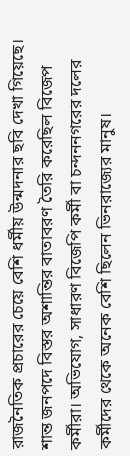রাজনৈতিক প্রচারের চেয়ে বেশি ধর্মীয় উন্মদনার ছবি দেখা গিয়েছে। শান্ত জনপদে বিস্তর অশান্তির বাতাবরণ তৈরি করেছিল বিজেপ কর্মীরা। অভিযোগ, সাধারণ বিজেপি কর্মী বা চন্দননগরের দলের কর্মীদের থেকে অনেক বেশি ছিলেন ভিনরাজ্যের মানুষ।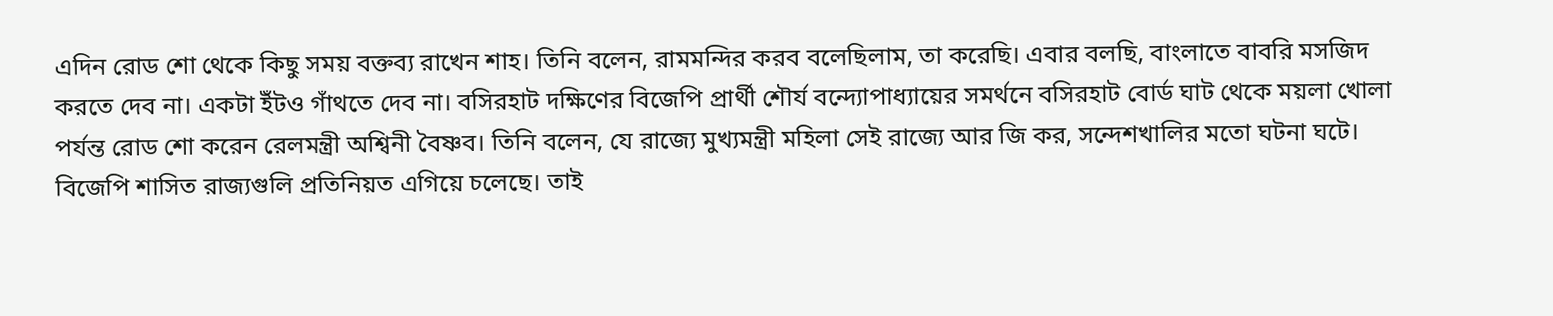এদিন রোড শো থেকে কিছু সময় বক্তব্য রাখেন শাহ। তিনি বলেন, রামমন্দির করব বলেছিলাম, তা করেছি। এবার বলছি, বাংলাতে বাবরি মসজিদ করতে দেব না। একটা ইঁটও গাঁথতে দেব না। বসিরহাট দক্ষিণের বিজেপি প্রার্থী শৌর্য বন্দ্যোপাধ্যায়ের সমর্থনে বসিরহাট বোর্ড ঘাট থেকে ময়লা খোলা পর্যন্ত রোড শো করেন রেলমন্ত্রী অশ্বিনী বৈষ্ণব। তিনি বলেন, যে রাজ্যে মুখ্যমন্ত্রী মহিলা সেই রাজ্যে আর জি কর, সন্দেশখালির মতো ঘটনা ঘটে। বিজেপি শাসিত রাজ্যগুলি প্রতিনিয়ত এগিয়ে চলেছে। তাই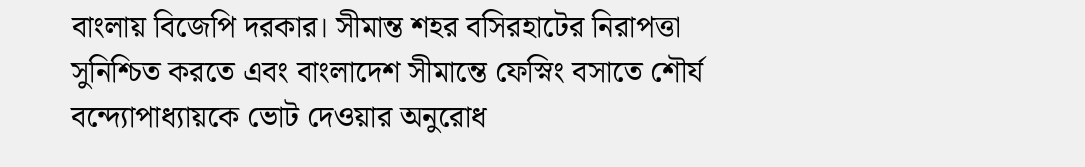বাংলায় বিজেপি দরকার। সীমান্ত শহর বসিরহাটের নিরাপত্তা সুনিশ্চিত করতে এবং বাংলাদেশ সীমান্তে ফেস্নিং বসাতে শৌর্য বন্দ্যোপাধ্যায়কে ভোট দেওয়ার অনুরোধ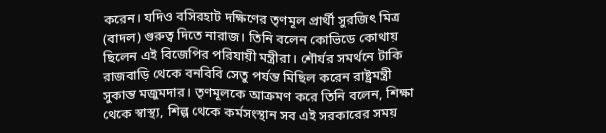করেন। যদিও বসিরহাট দক্ষিণের তৃণমূল প্রার্থী সুরজিৎ মিত্র (বাদল) গুরুত্ব দিতে নারাজ। তিনি বলেন কোভিডে কোথায় ছিলেন এই বিজেপির পরিযায়ী মন্ত্রীরা। শৌর্যর সমর্থনে টাকি রাজবাড়ি থেকে বনবিবি সেতু পর্যন্ত মিছিল করেন রাষ্ট্রমন্ত্রী সুকান্ত মজুমদার। তৃণমূলকে আক্রমণ করে তিনি বলেন, শিক্ষা থেকে স্বাস্থ্য, শিল্প থেকে কর্মসংস্থান সব এই সরকারের সময়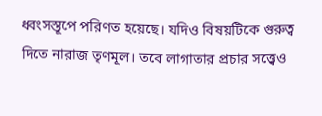ধ্বংসস্তূপে পরিণত হয়েছে। যদিও বিষয়টিকে গুরুত্ব দিতে নারাজ তৃণমূল। তবে লাগাতার প্রচার সত্ত্বেও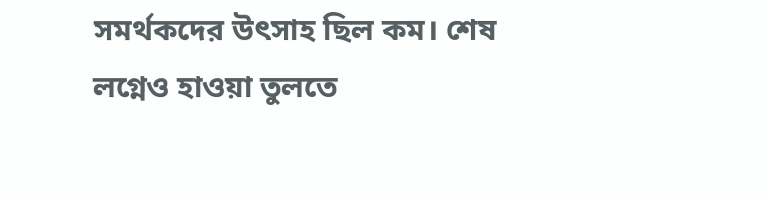সমর্থকদের উৎসাহ ছিল কম। শেষ লগ্নেও হাওয়া তুলতে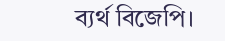ব্যর্থ বিজেপি।